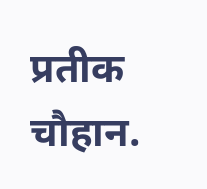प्रतीक चौहान.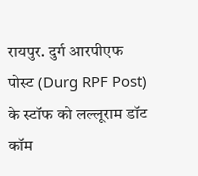रायपुर. दुर्ग आरपीएफ पोस्ट (Durg RPF Post) के स्टॉफ को लल्लूराम डॉट कॉम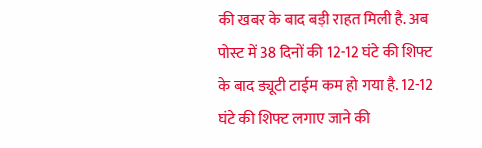की खबर के बाद बड़ी राहत मिली है. अब पोस्ट में 38 दिनों की 12-12 घंटे की शिफ्ट के बाद ड्यूटी टाईम कम हो गया है. 12-12 घंटे की शिफ्ट लगाए जाने की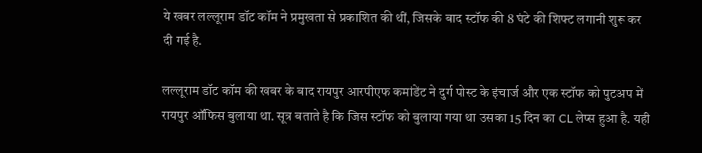ये खबर लल्लूराम डॉट कॉम ने प्रमुखता से प्रकाशित की थीं, जिसके बाद स्टॉफ की 8 घंटे की शिफ्ट लगानी शुरू कर दी गई है.

लल्लूराम डॉट कॉम की खबर के बाद रायपुर आरपीएफ कमांडेंट ने दुर्ग पोस्ट के इंचार्ज और एक स्टॉफ को पुटअप में रायपुर ऑफिस बुलाया था. सूत्र बताते है कि जिस स्टॉफ को बुलाया गया था उसका 15 दिन का CL लेप्स हुआ है. यही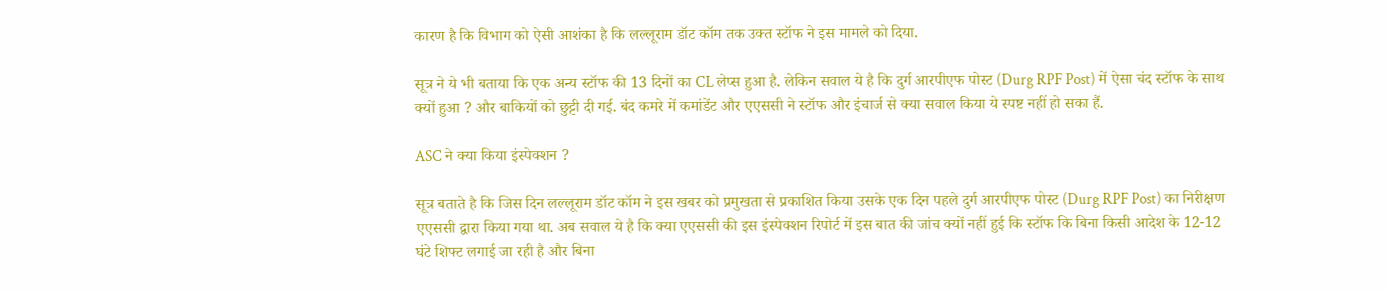कारण है कि विभाग को ऐसी आशंका है कि लल्लूराम डॉट कॉम तक उक्त स्टॉफ ने इस मामले को दिया.

सूत्र ने ये भी बताया कि एक अन्य स्टॉफ की 13 दिनों का CL लेप्स हुआ है. लेकिन सवाल ये है कि दुर्ग आरपीएफ पोस्ट (Durg RPF Post) में ऐसा चंद स्टॉफ के साथ क्यों हुआ ? और बाकियों को छुट्टी दी गई. बंद कमरे में कमांडेंट और एएससी ने स्टॉफ और इंचार्ज से क्या सवाल किया ये स्पष्ट नहीं हो सका हैं.

ASC ने क्या किया इंस्पेक्शन ?

सूत्र बताते है कि जिस दिन लल्लूराम डॉट कॉम ने इस खबर को प्रमुखता से प्रकाशित किया उसके एक दिन पहले दुर्ग आरपीएफ पोस्ट (Durg RPF Post) का निरीक्षण एएससी द्वारा किया गया था. अब सवाल ये है कि क्या एएससी की इस इंस्पेक्शन रिपोर्ट में इस बात की जांच क्यों नहीं हुई कि स्टॉफ कि बिना किसी आदेश के 12-12 घंटे शिफ्ट लगाई जा रही है और बिना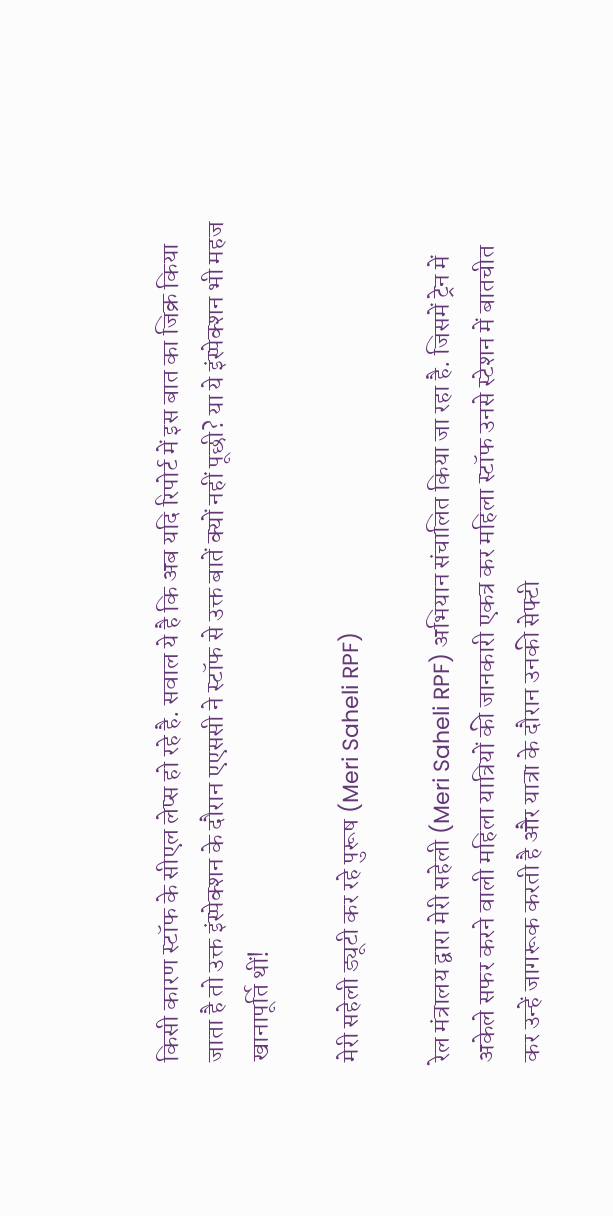किसी कारण स्टॉफ के सीएल लेप्स हो रहे है. सवाल ये है कि अब यदि रिपोर्ट में इस बात का जिक्र किया जाता है तो उक्त इंस्पेक्शन के दौरान एएससी ने स्टॉफ से उक्त बातें क्यों नहीं पूछी? या ये इंस्पेक्शन भी महज खानापूर्ति थीं!

मेरी सहेली ड्यूटी कर रहे पुरूष (Meri Saheli RPF)

रेल मंत्रालय द्वारा मेरी सहेली (Meri Saheli RPF) अभियान संचालित किया जा रहा है. जिसमें ट्रेन में अकेले सफर करने वाली महिला यात्रियों की जानकारी एकत्र कर महिला स्टॉफ उनसे स्टेशन में बातचीत कर उन्हें जागरूक करती है और यात्रा के दौरान उनकी सेफ्टी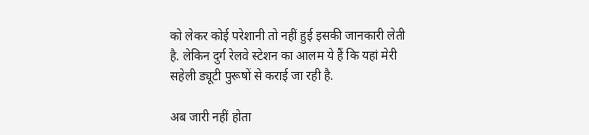को लेकर कोई परेशानी तो नहीं हुई इसकी जानकारी लेती है. लेकिन दुर्ग रेलवे स्टेशन का आलम ये हैं कि यहां मेरी सहेली ड्यूटी पुरूषों से कराई जा रही है.

अब जारी नहीं होता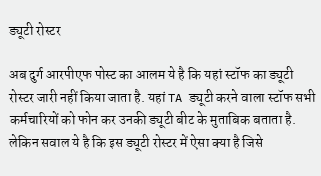ड्यूटी रोस्टर

अब दुर्ग आरपीएफ पोस्ट का आलम ये है कि यहां स्टॉफ का ड्यूटी रोस्टर जारी नहीं किया जाता है. यहां TA ड्यूटी करने वाला स्टॉफ सभी कर्मचारियों को फोन कर उनकी ड्यूटी बीट के मुताबिक बताता है. लेकिन सवाल ये है कि इस ड्यूटी रोस्टर में ऐसा क्या है जिसे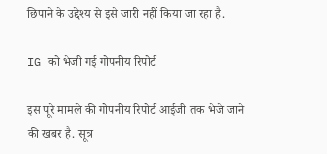छिपाने के उद्देश्य से इसे जारी नहीं किया जा रहा है.

IG को भेजी गई गोपनीय रिपोर्ट

इस पूरे मामले की गोपनीय रिपोर्ट आईजी तक भेजे जाने की खबर है. सूत्र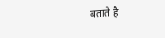बताते है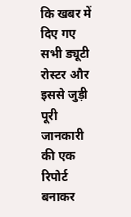कि खबर में दिए गए सभी ड्यूटी रोस्टर और इससे जुड़ी पूरी जानकारी की एक रिपोर्ट बनाकर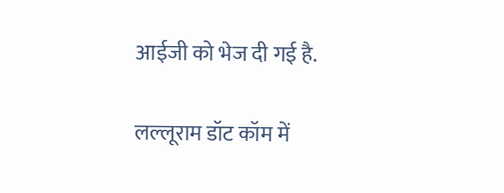आईजी को भेज दी गई है.

लल्लूराम डॉट कॉम में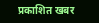प्रकाशित खबर